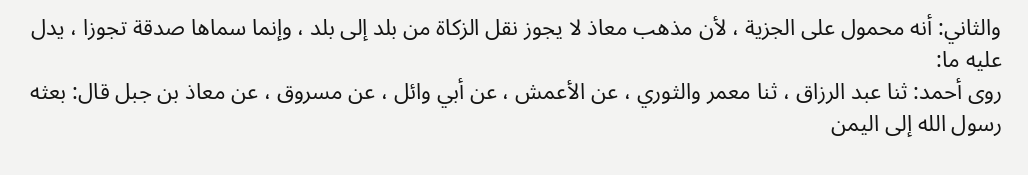والثاني: أنه محمول على الجزية ، لأن مذهب معاذ لا يجوز نقل الزكاة من بلد إلى بلد ، وإنما سماها صدقة تجوزا ، يدل عليه ما:
روى أحمد: ثنا عبد الرزاق ، ثنا معمر والثوري ، عن الأعمش ، عن أبي وائل ، عن مسروق ، عن معاذ بن جبل قال: بعثه رسول الله إلى اليمن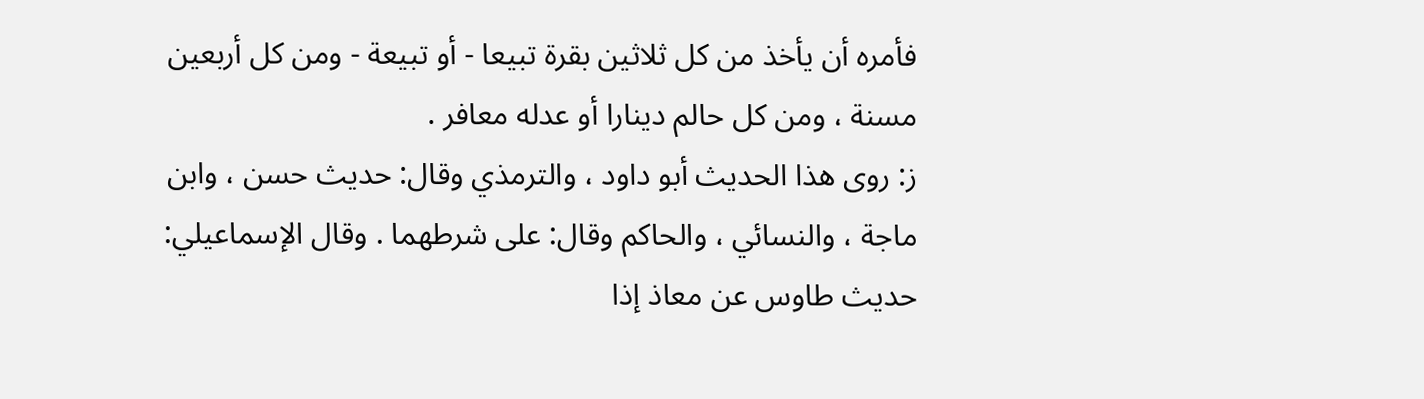فأمره أن يأخذ من كل ثلاثين بقرة تبيعا - أو تبيعة - ومن كل أربعين مسنة ، ومن كل حالم دينارا أو عدله معافر .
ز: روى هذا الحديث أبو داود ، والترمذي وقال: حديث حسن ، وابن ماجة ، والنسائي ، والحاكم وقال: على شرطهما . وقال الإسماعيلي: حديث طاوس عن معاذ إذا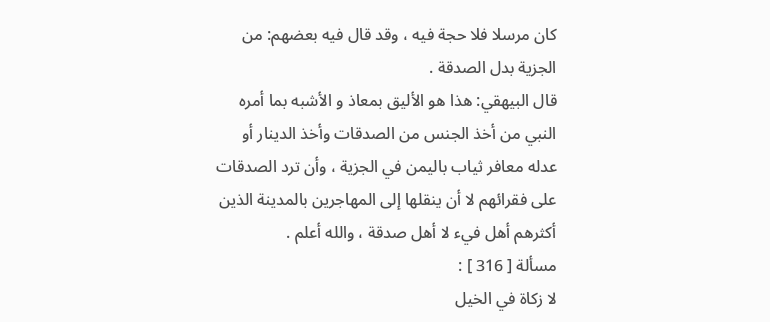كان مرسلا فلا حجة فيه ، وقد قال فيه بعضهم: من الجزية بدل الصدقة .
قال البيهقي: هذا هو الأليق بمعاذ و الأشبه بما أمره النبي من أخذ الجنس من الصدقات وأخذ الدينار أو عدله معافر ثياب باليمن في الجزية ، وأن ترد الصدقات على فقرائهم لا أن ينقلها إلى المهاجرين بالمدينة الذين أكثرهم أهل فيء لا أهل صدقة ، والله أعلم .
مسألة [ 316 ] :
لا زكاة في الخيل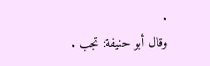.
وقال أبو حنيفة: تجب .